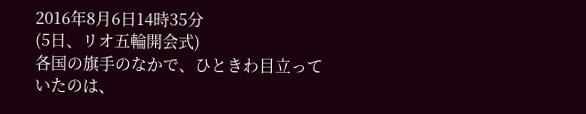2016年8月6日14時35分
(5日、リオ五輪開会式)
各国の旗手のなかで、ひときわ目立っていたのは、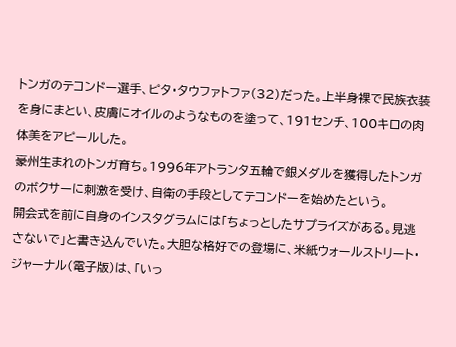トンガのテコンドー選手、ピタ・タウファトファ(32)だった。上半身裸で民族衣装を身にまとい、皮膚にオイルのようなものを塗って、191センチ、100キロの肉体美をアピールした。
豪州生まれのトンガ育ち。1996年アトランタ五輪で銀メダルを獲得したトンガのボクサーに刺激を受け、自衛の手段としてテコンドーを始めたという。
開会式を前に自身のインスタグラムには「ちょっとしたサプライズがある。見逃さないで」と書き込んでいた。大胆な格好での登場に、米紙ウォールストリート・ジャーナル(電子版)は、「いっ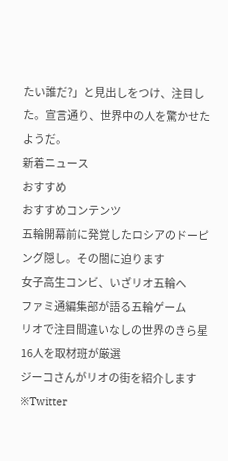たい誰だ?」と見出しをつけ、注目した。宣言通り、世界中の人を驚かせたようだ。
新着ニュース
おすすめ
おすすめコンテンツ
五輪開幕前に発覚したロシアのドーピング隠し。その闇に迫ります
女子高生コンビ、いざリオ五輪へ
ファミ通編集部が語る五輪ゲーム
リオで注目間違いなしの世界のきら星16人を取材班が厳選
ジーコさんがリオの街を紹介します
※Twitter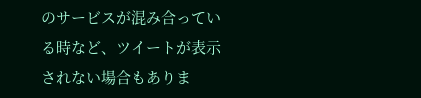のサービスが混み合っている時など、ツイートが表示されない場合もありま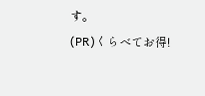す。
(PR)くらべてお得!